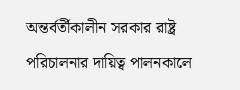অন্তর্বর্তীকালীন সরকার রাষ্ট্র পরিচালনার দায়িত্ব পালনকালে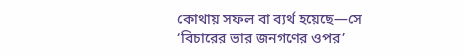কোথায় সফল বা ব্যর্থ হয়েছে—সে ‘বিচারের ভার জনগণের ওপর’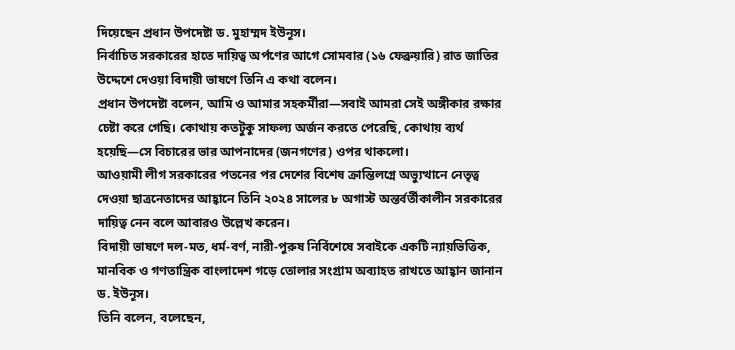দিয়েছেন প্রধান উপদেষ্টা ড. মুহাম্মদ ইউনূস।
নির্বাচিত সরকারের হাতে দায়িত্ব অর্পণের আগে সোমবার (১৬ ফেব্রুয়ারি) রাত জাতির উদ্দেশে দেওয়া বিদায়ী ভাষণে তিনি এ কথা বলেন।
প্রধান উপদেষ্টা বলেন, আমি ও আমার সহকর্মীরা—সবাই আমরা সেই অঙ্গীকার রক্ষার চেষ্টা করে গেছি। কোথায় কতটুকু সাফল্য অর্জন করতে পেরেছি, কোথায় ব্যর্থ হয়েছি—সে বিচারের ভার আপনাদের (জনগণের) ওপর থাকলো।
আওয়ামী লীগ সরকারের পতনের পর দেশের বিশেষ ক্রান্তিলগ্নে অভ্যুত্থানে নেতৃত্ব দেওয়া ছাত্রনেতাদের আহ্বানে তিনি ২০২৪ সালের ৮ অগাস্ট অন্তর্বর্তীকালীন সরকারের দায়িত্ব নেন বলে আবারও উল্লেখ করেন।
বিদায়ী ভাষণে দল-মত, ধর্ম-বর্ণ, নারী-পুরুষ নির্বিশেষে সবাইকে একটি ন্যায়ভিত্তিক, মানবিক ও গণতান্ত্রিক বাংলাদেশ গড়ে তোলার সংগ্রাম অব্যাহত রাখতে আহ্বান জানান ড. ইউনূস।
তিনি বলেন, বলেছেন,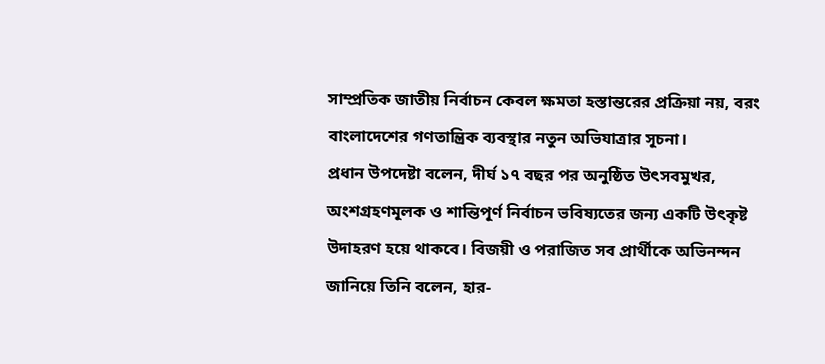সাম্প্রতিক জাতীয় নির্বাচন কেবল ক্ষমতা হস্তান্তরের প্রক্রিয়া নয়, বরং বাংলাদেশের গণতান্ত্রিক ব্যবস্থার নতুন অভিযাত্রার সূচনা।
প্রধান উপদেষ্টা বলেন, দীর্ঘ ১৭ বছর পর অনুষ্ঠিত উৎসবমুখর, অংশগ্রহণমূলক ও শান্তিপূর্ণ নির্বাচন ভবিষ্যতের জন্য একটি উৎকৃষ্ট উদাহরণ হয়ে থাকবে। বিজয়ী ও পরাজিত সব প্রার্থীকে অভিনন্দন জানিয়ে তিনি বলেন, হার-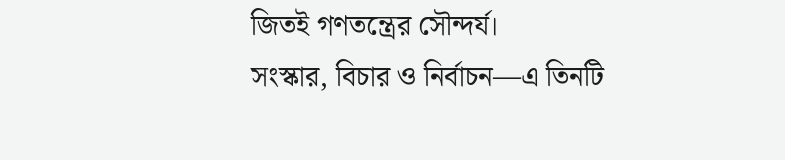জিতই গণতন্ত্রের সৌন্দর্য।
সংস্কার, বিচার ও নির্বাচন—এ তিনটি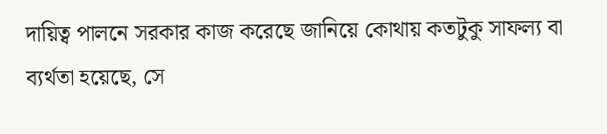দায়িত্ব পালনে সরকার কাজ করেছে জানিয়ে কোথায় কতটুকু সাফল্য বা ব্যর্থতা হয়েছে, সে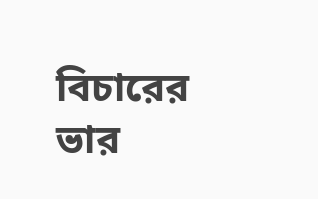বিচারের ভার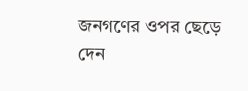জনগণের ওপর ছেড়ে দেন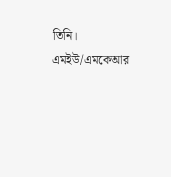তিনি।
এমইউ/এমকেআর